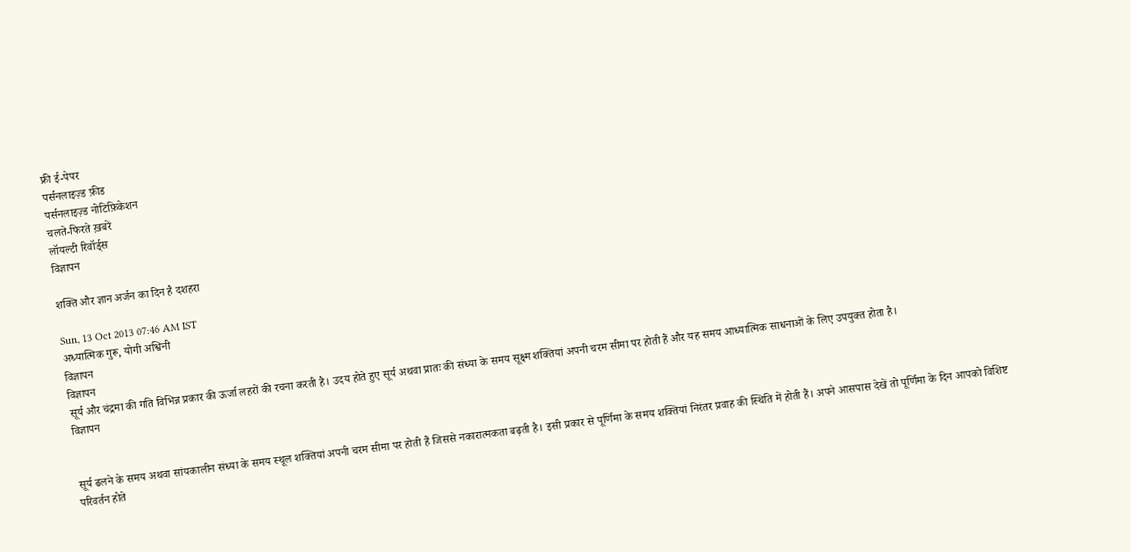फ्री ई-पेपर
पर्सनलाइज़्ड फ़ीड
पर्सनलाइज़्ड नोटिफ़िकेशन
चलते-फिरते ख़बरें
लॉयल्टी रिवॉर्ड्स
विज्ञापन

शक्ति और ज्ञान अर्जन का दिन है दशहरा

Sun, 13 Oct 2013 07:46 AM IST
अध्यात्मिक गुरू, योगी अश्विनी
विज्ञापन
विज्ञापन
सूर्य और चंद्रमा की गति विभिन्न प्रकार की ऊर्जा लहरों की रचना करती है। उदय होते हुए सूर्य अथवा प्रातः की संध्या के समय सूक्ष्म शक्तियां अपनी चरम सीमा पर होती हैं और यह समय आध्यात्मिक साधनाओं के लिए उपयुक्त होता है।
विज्ञापन


सूर्य ढलने के समय अथवा सांयकालीन संध्या के समय स्थूल शक्तियां अपनी चरम सीमा पर होती हैं जिससे नकारात्मकता बढ़ती है। इसी प्रकार से पूर्णिमा के समय शक्तियां निरंतर प्रवाह की स्थिति में होती हैं। अपने आसपास देखें तो पूर्णिमा के दिन आपको विशिष्ट परिवर्तन होते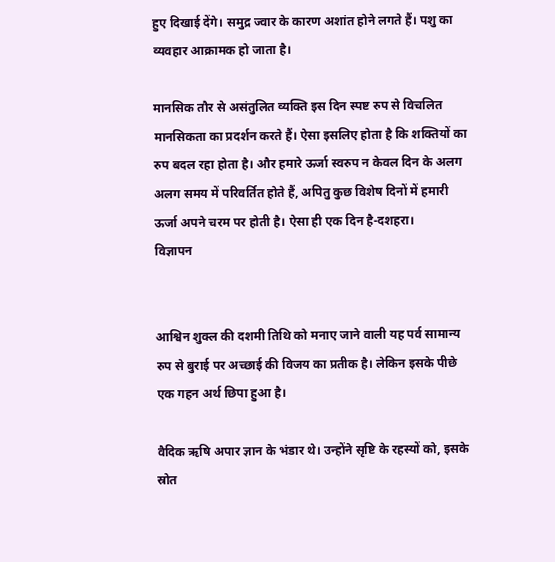हुए दिखाई देंगे। समुद्र ज्वार के कारण अशांत होने लगते हैं। पशु का व्यवहार आक्रामक हो जाता है।

मानसिक तौर से असंतुलित व्यक्ति इस दिन स्पष्ट रुप से विचलित मानसिकता का प्रदर्शन करते हैं। ऐसा इसलिए होता है कि शक्तियों का रुप बदल रहा होता है। और हमारे ऊर्जा स्वरुप न केवल दिन के अलग अलग समय में परिवर्तित होते हैं, अपितु कुछ विशेष दिनों में हमारी ऊर्जा अपने चरम पर होती है। ऐसा ही एक दिन है-दशहरा।
विज्ञापन


आश्विन शुक्ल की दशमी तिथि को मनाए जाने वाली यह पर्व सामान्य रुप से बुराई पर अच्छाई की विजय का प्रतीक है। लेकिन इसके पीछे एक गहन अर्थ छिपा हुआ है।

वैदिक ऋषि अपार ज्ञान के भंडार थे। उन्होंने सृष्टि के रहस्यों को, इसके स्रोत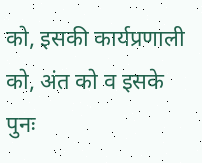को, इसकी कार्यप्रणाली को, अंत को व इसके पुनः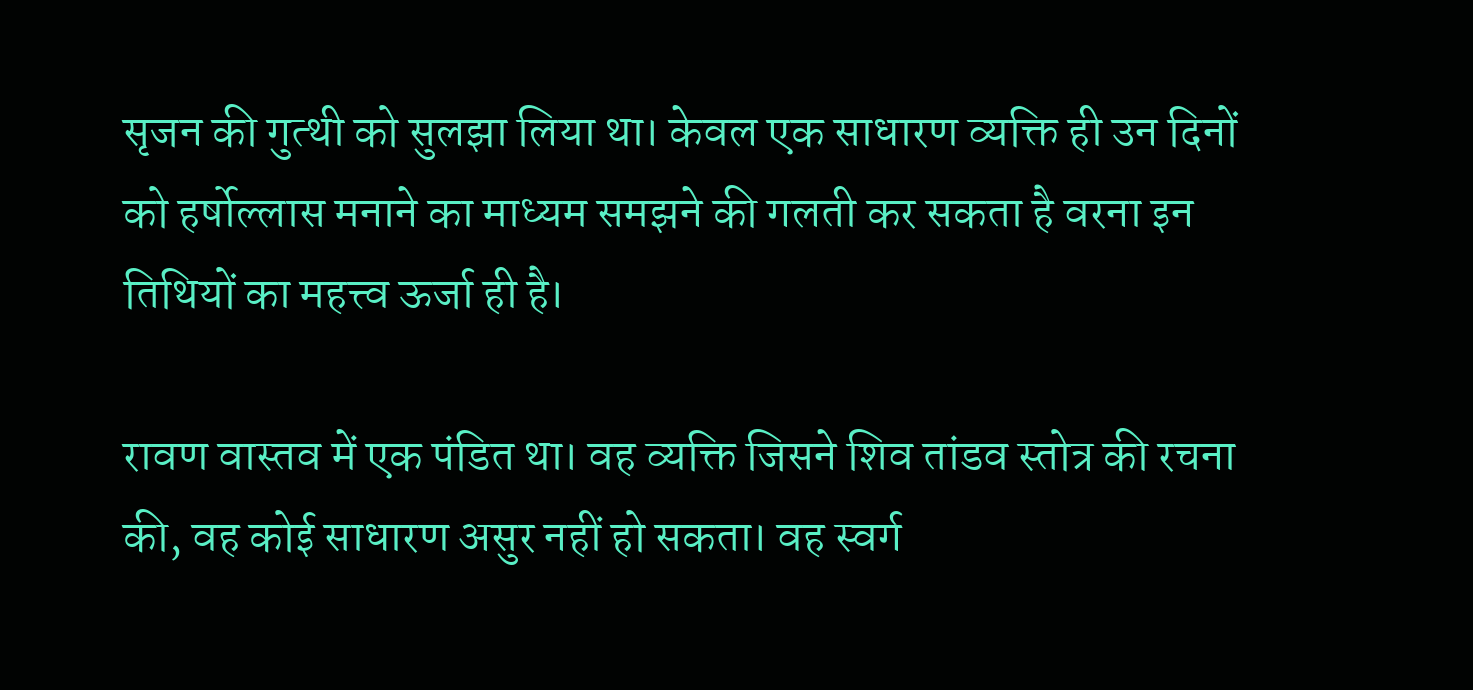सृजन की गुत्थी को सुलझा लिया था। केवल एक साधारण व्यक्ति ही उन दिनों को हर्षोल्लास मनाने का माध्यम समझने की गलती कर सकता है वरना इन तिथियों का महत्त्व ऊर्जा ही है।

रावण वास्तव में एक पंडित था। वह व्यक्ति जिसने शिव तांडव स्तोत्र की रचना की, वह कोई साधारण असुर नहीं हो सकता। वह स्वर्ग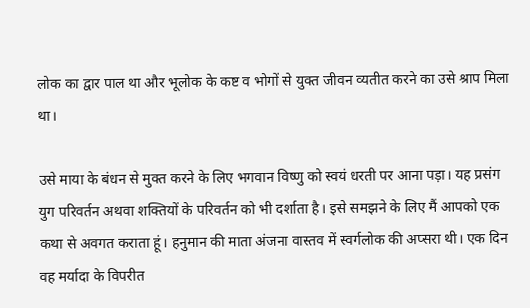लोक का द्वार पाल था और भूलोक के कष्ट व भोगों से युक्त जीवन व्यतीत करने का उसे श्राप मिला था।

उसे माया के बंधन से मुक्त करने के लिए भगवान विष्णु को स्वयं धरती पर आना पड़ा। यह प्रसंग युग परिवर्तन अथवा शक्तियों के परिवर्तन को भी दर्शाता है। इसे समझने के लिए मैं आपको एक कथा से अवगत कराता हूं। हनुमान की माता अंजना वास्तव में स्वर्गलोक की अप्सरा थी। एक दिन वह मर्यादा के विपरीत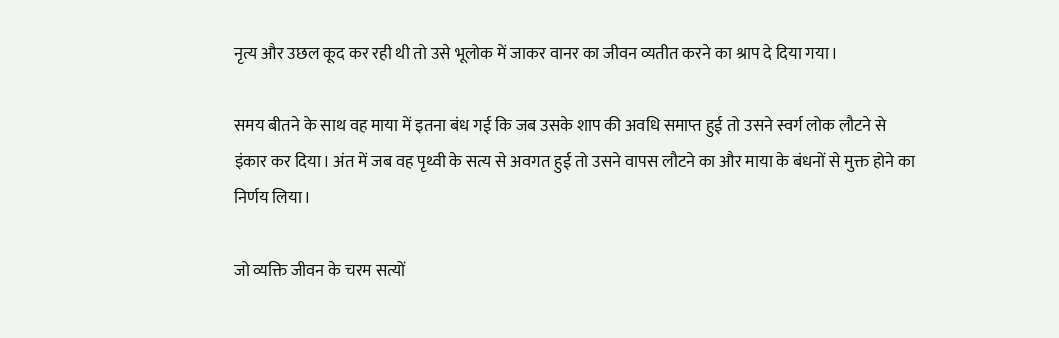नृत्य और उछल कूद कर रही थी तो उसे भूलोक में जाकर वानर का जीवन व्यतीत करने का श्राप दे दिया गया।

समय बीतने के साथ वह माया में इतना बंध गई कि जब उसके शाप की अवधि समाप्त हुई तो उसने स्वर्ग लोक लौटने से इंकार कर दिया। अंत में जब वह पृथ्वी के सत्य से अवगत हुई तो उसने वापस लौटने का और माया के बंधनों से मुक्त होने का निर्णय लिया।

जो व्यक्ति जीवन के चरम सत्यों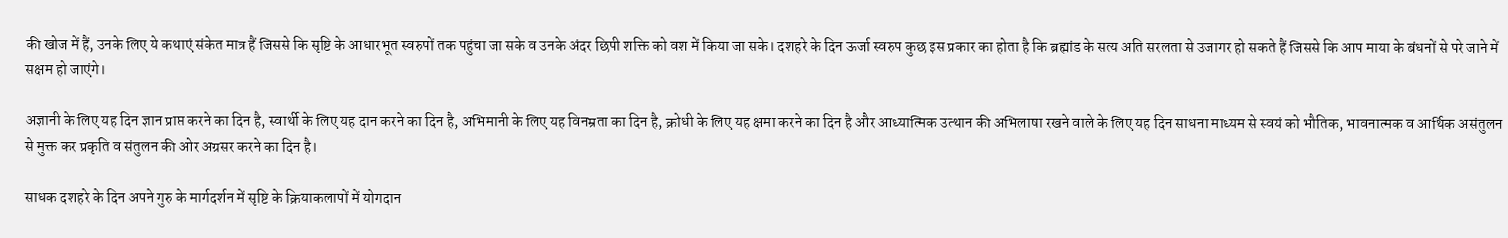की खोज में हैं, उनके लिए ये कथाएं संकेत मात्र हैं जिससे कि सृष्टि के आधारभूत स्वरुपों तक पहुंचा जा सके व उनके अंदर छिपी शक्ति को वश में किया जा सके। दशहरे के दिन ऊर्जा स्वरुप कुछ इस प्रकार का होता है कि ब्रह्मांड के सत्य अति सरलता से उजागर हो सकते हैं जिससे कि आप माया के बंधनों से परे जाने में सक्षम हो जाएंगे।

अज्ञानी के लिए यह दिन ज्ञान प्राप्त करने का दिन है, स्वार्थी के लिए यह दान करने का दिन है, अभिमानी के लिए यह विनम्रता का दिन है, क्रोधी के लिए यह क्षमा करने का दिन है और आध्यात्मिक उत्थान की अभिलाषा रखने वाले के लिए यह दिन साधना माध्यम से स्वयं को भौतिक, भावनात्मक व आर्थिक असंतुलन से मुक्त कर प्रकृति व संतुलन की ओर अग्रसर करने का दिन है।

साधक दशहरे के दिन अपने गुरु के मार्गदर्शन में सृष्टि के क्रियाकलापों में योगदान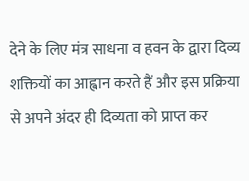देने के लिए मंत्र साधना व हवन के द्वारा दिव्य शक्तियों का आह्वान करते हैं और इस प्रक्रिया से अपने अंदर ही दिव्यता को प्राप्त कर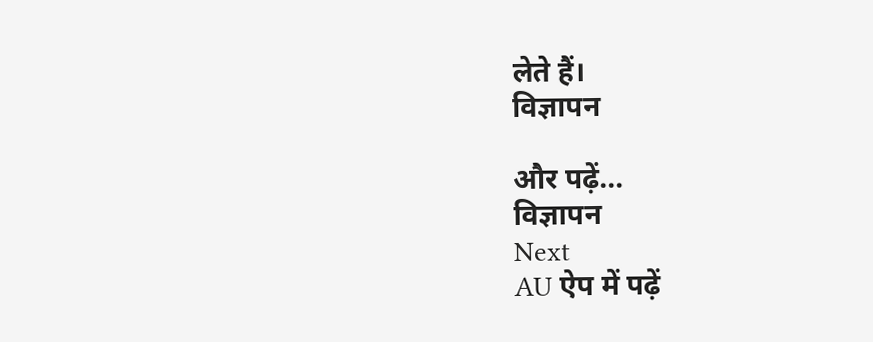लेते हैं।
विज्ञापन

और पढ़ें...
विज्ञापन
Next
AU ऐप में पढ़ें